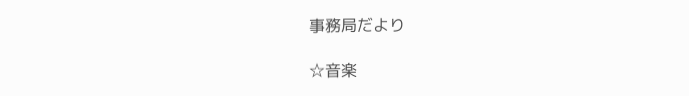事務局だより

☆音楽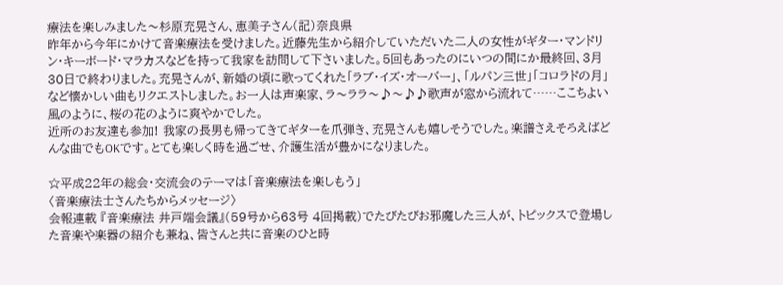療法を楽しみました〜杉原充晃さん、恵美子さん(記)奈良県
昨年から今年にかけて音楽療法を受けました。近藤先生から紹介していただいた二人の女性がギター・マンドリン・キーボード・マラカスなどを持って我家を訪問して下さいました。5回もあったのにいつの間にか最終回、3月30日で終わりました。充晃さんが、新婚の頃に歌ってくれた「ラブ・イズ・オーバー」、「ルパン三世」「コロラドの月」など懐かしい曲もリクエストしました。お一人は声楽家、ラ〜ララ〜♪〜♪♪歌声が窓から流れて……ここちよい風のように、桜の花のように爽やかでした。
近所のお友達も参加! 我家の長男も帰ってきてギターを爪弾き、充晃さんも嬉しそうでした。楽譜さえそろえばどんな曲でもOKです。とても楽しく時を過ごせ、介護生活が豊かになりました。

☆平成22年の総会・交流会のテーマは「音楽療法を楽しもう」
〈音楽療法士さんたちからメッセージ〉
会報連載 『音楽療法 井戸端会議』(59号から63号 4回掲載)でたびたびお邪魔した三人が、トピックスで登場した音楽や楽器の紹介も兼ね、皆さんと共に音楽のひと時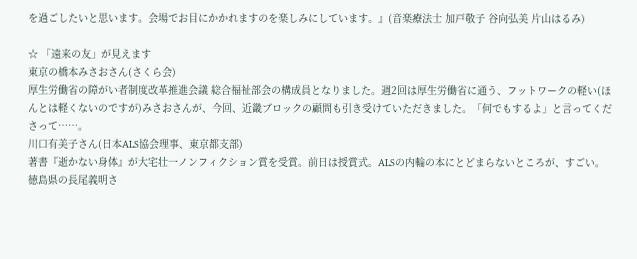を過ごしたいと思います。会場でお目にかかれますのを楽しみにしています。』(音楽療法士 加戸敬子 谷向弘美 片山はるみ)

☆ 「遠来の友」が見えます
東京の橋本みさおさん(さくら会)
厚生労働省の障がい者制度改革推進会議 総合福祉部会の構成員となりました。週2回は厚生労働省に通う、フットワークの軽い(ほんとは軽くないのですが)みさおさんが、今回、近畿ブロックの顧問も引き受けていただきました。「何でもするよ」と言ってくださって……。
川口有美子さん(日本ALS協会理事、東京都支部)
著書『逝かない身体』が大宅壮一ノンフィクション賞を受賞。前日は授賞式。ALSの内輪の本にとどまらないところが、すごい。
徳島県の長尾義明さ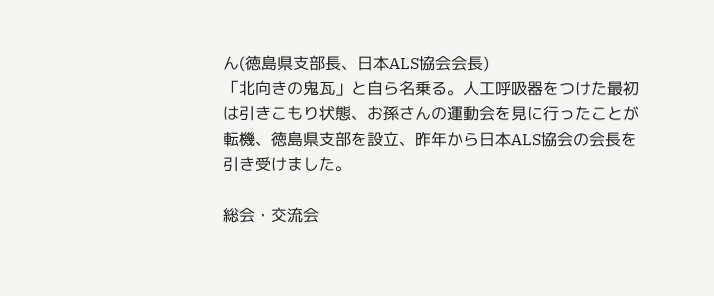ん(徳島県支部長、日本ALS協会会長)
「北向きの鬼瓦」と自ら名乗る。人工呼吸器をつけた最初は引きこもり状態、お孫さんの運動会を見に行ったことが転機、徳島県支部を設立、昨年から日本ALS協会の会長を引き受けました。

総会・交流会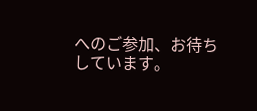へのご参加、お待ちしています。